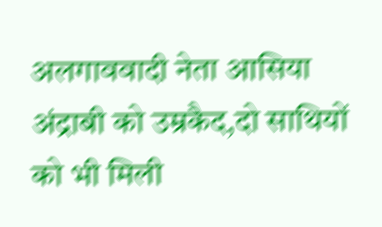अलगाववादी नेता आसिया अंद्राबी को उम्रकैद,दो साथियों को भी मिली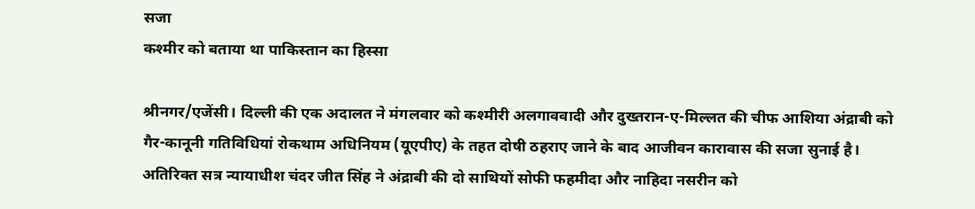सजा
कश्मीर को बताया था पाकिस्तान का हिस्सा

श्रीनगर/एजेंसी। दिल्ली की एक अदालत ने मंगलवार को कश्मीरी अलगाववादी और दुख्तरान-ए-मिल्लत की चीफ आशिया अंद्राबी को गैर-कानूनी गतिविधियां रोकथाम अधिनियम (यूएपीए) के तहत दोषी ठहराए जाने के बाद आजीवन कारावास की सजा सुनाई है।
अतिरिक्त सत्र न्यायाधीश चंदर जीत सिंह ने अंद्राबी की दो साथियों सोफी फहमीदा और नाहिदा नसरीन को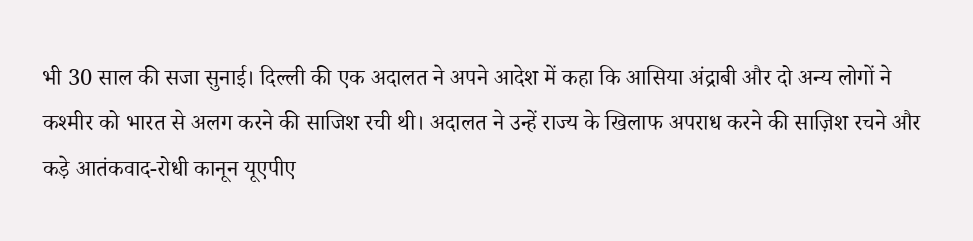भी 30 साल की सजा सुनाई। दिल्ली की एक अदालत ने अपने आदेश में कहा कि आसिया अंद्राबी और दो अन्य लोगों ने कश्मीर को भारत से अलग करने की साजिश रची थी। अदालत ने उन्हें राज्य के खिलाफ अपराध करने की साज़िश रचने और कड़े आतंकवाद-रोधी कानून यूएपीए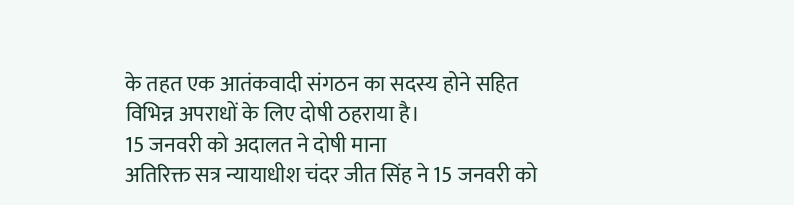के तहत एक आतंकवादी संगठन का सदस्य होने सहित विभिन्न अपराधों के लिए दोषी ठहराया है।
15 जनवरी को अदालत ने दोषी माना
अतिरिक्त सत्र न्यायाधीश चंदर जीत सिंह ने 15 जनवरी को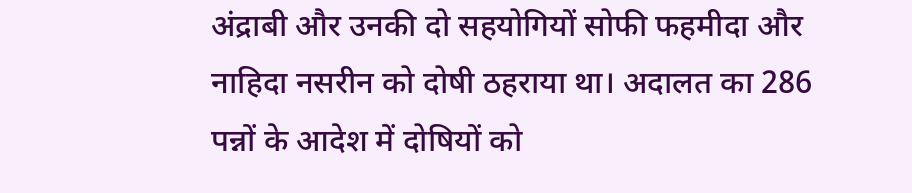अंद्राबी और उनकी दो सहयोगियों सोफी फहमीदा और नाहिदा नसरीन को दोषी ठहराया था। अदालत का 286 पन्नों के आदेश में दोषियों को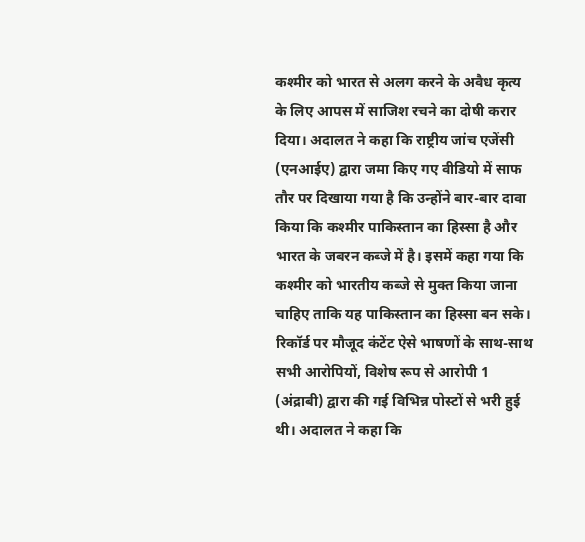कश्मीर को भारत से अलग करने के अवैध कृत्य के लिए आपस में साजिश रचने का दोषी करार दिया। अदालत ने कहा कि राष्ट्रीय जांच एजेंसी (एनआईए) द्वारा जमा किए गए वीडियो में साफ तौर पर दिखाया गया है कि उन्होंने बार-बार दावा किया कि कश्मीर पाकिस्तान का हिस्सा है और भारत के जबरन कब्जे में है। इसमें कहा गया कि कश्मीर को भारतीय कब्जे से मुक्त किया जाना चाहिए ताकि यह पाकिस्तान का हिस्सा बन सके। रिकॉर्ड पर मौजूद कंटेंट ऐसे भाषणों के साथ-साथ सभी आरोपियों, विशेष रूप से आरोपी 1 (अंद्राबी) द्वारा की गई विभिन्न पोस्टों से भरी हुई थी। अदालत ने कहा कि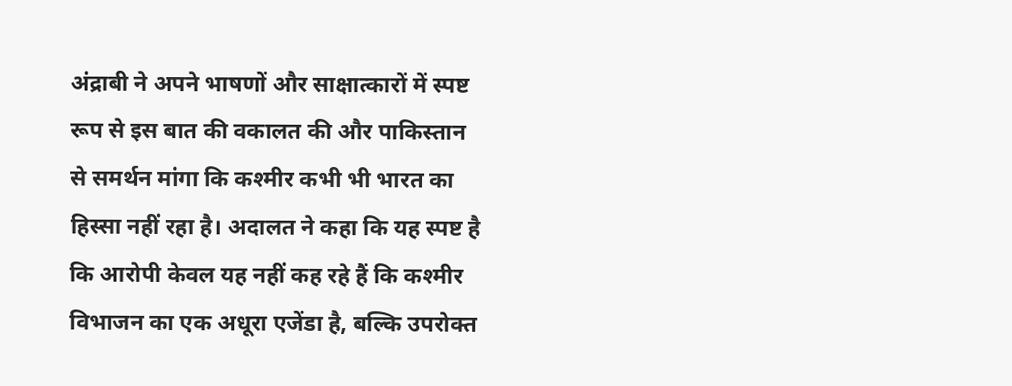अंद्राबी ने अपने भाषणों और साक्षात्कारों में स्पष्ट रूप से इस बात की वकालत की और पाकिस्तान से समर्थन मांगा कि कश्मीर कभी भी भारत का हिस्सा नहीं रहा है। अदालत ने कहा कि यह स्पष्ट है कि आरोपी केवल यह नहीं कह रहे हैं कि कश्मीर विभाजन का एक अधूरा एजेंडा है, बल्कि उपरोक्त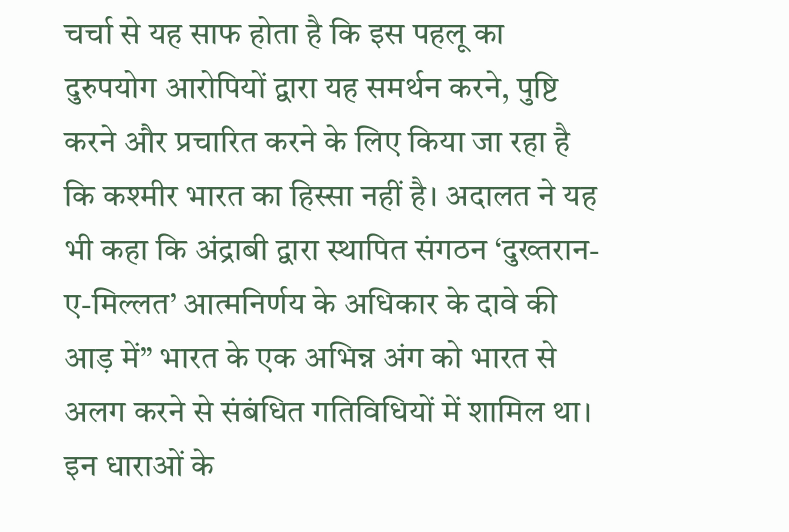चर्चा से यह साफ होता है कि इस पहलू का दुरुपयोग आरोपियों द्वारा यह समर्थन करने, पुष्टि करने और प्रचारित करने के लिए किया जा रहा है कि कश्मीर भारत का हिस्सा नहीं है। अदालत ने यह भी कहा कि अंद्राबी द्वारा स्थापित संगठन ‘दुख्तरान-ए-मिल्लत’ आत्मनिर्णय के अधिकार के दावे की आड़ में” भारत के एक अभिन्न अंग को भारत से अलग करने से संबंधित गतिविधियों में शामिल था।
इन धाराओं के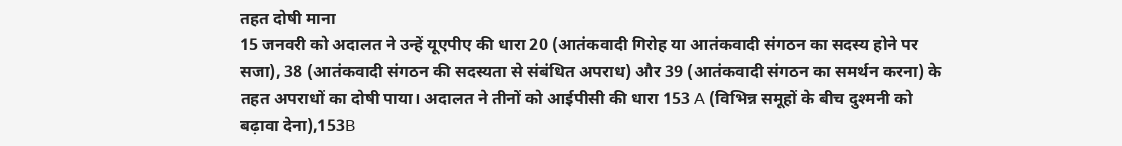तहत दोषी माना
15 जनवरी को अदालत ने उन्हें यूएपीए की धारा 20 (आतंकवादी गिरोह या आतंकवादी संगठन का सदस्य होने पर सजा), 38 (आतंकवादी संगठन की सदस्यता से संबंधित अपराध) और 39 (आतंकवादी संगठन का समर्थन करना) के तहत अपराधों का दोषी पाया। अदालत ने तीनों को आईपीसी की धारा 153 A (विभिन्न समूहों के बीच दुश्मनी को बढ़ावा देना),153B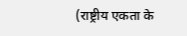(राष्ट्रीय एकता के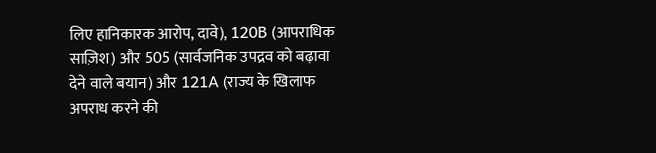लिए हानिकारक आरोप, दावे), 120B (आपराधिक साज़िश) और 505 (सार्वजनिक उपद्रव को बढ़ावा देने वाले बयान) और 121A (राज्य के खिलाफ अपराध करने की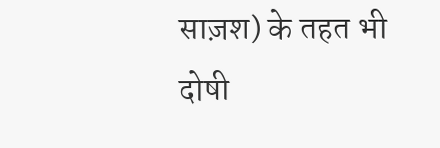साज़श) के तहत भी दोषी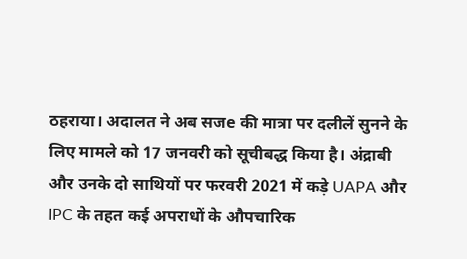ठहराया। अदालत ने अब सजe की मात्रा पर दलीलें सुनने के लिए मामले को 17 जनवरी को सूचीबद्ध किया है। अंद्राबी और उनके दो साथियों पर फरवरी 2021 में कड़े UAPA और IPC के तहत कई अपराधों के औपचारिक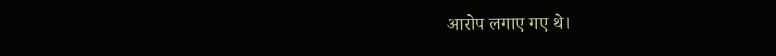आरोप लगाए गए थे।